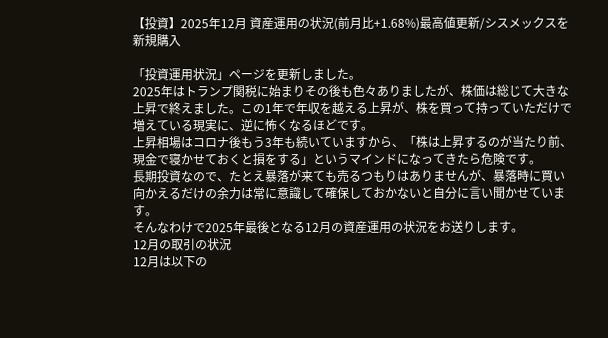【投資】2025年12月 資産運用の状況(前月比+1.68%)最高値更新/シスメックスを新規購入

「投資運用状況」ページを更新しました。
2025年はトランプ関税に始まりその後も色々ありましたが、株価は総じて大きな上昇で終えました。この1年で年収を越える上昇が、株を買って持っていただけで増えている現実に、逆に怖くなるほどです。
上昇相場はコロナ後もう3年も続いていますから、「株は上昇するのが当たり前、現金で寝かせておくと損をする」というマインドになってきたら危険です。
長期投資なので、たとえ暴落が来ても売るつもりはありませんが、暴落時に買い向かえるだけの余力は常に意識して確保しておかないと自分に言い聞かせています。
そんなわけで2025年最後となる12月の資産運用の状況をお送りします。
12月の取引の状況
12月は以下の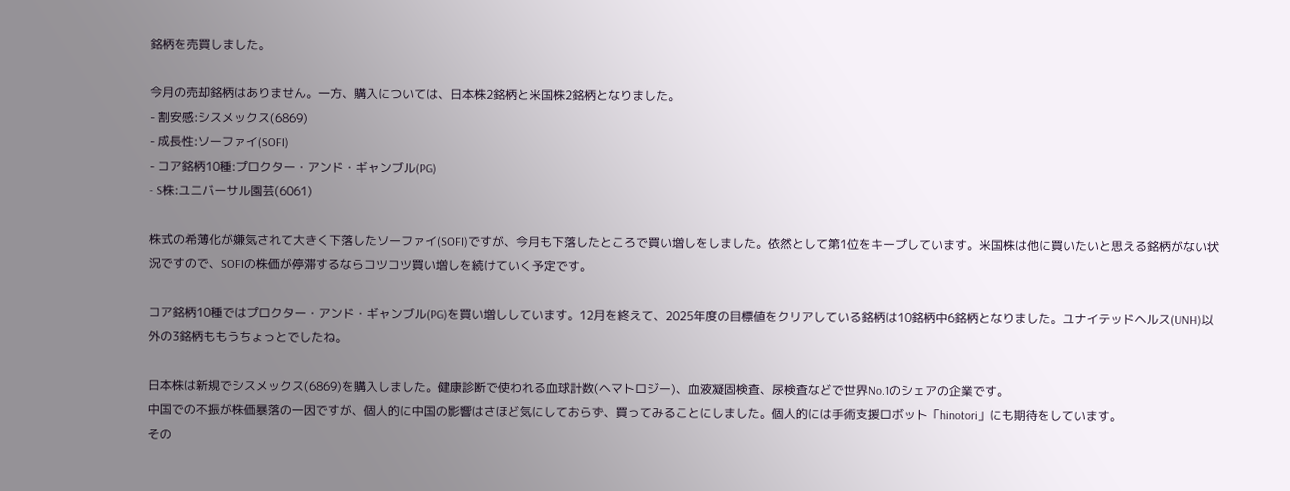銘柄を売買しました。

今月の売却銘柄はありません。一方、購入については、日本株2銘柄と米国株2銘柄となりました。
- 割安感:シスメックス(6869)
- 成長性:ソーファイ(SOFI)
- コア銘柄10種:プロクター・アンド・ギャンブル(PG)
- S株:ユニバーサル園芸(6061)

株式の希薄化が嫌気されて大きく下落したソーファイ(SOFI)ですが、今月も下落したところで買い増しをしました。依然として第1位をキープしています。米国株は他に買いたいと思える銘柄がない状況ですので、SOFIの株価が停滞するならコツコツ買い増しを続けていく予定です。

コア銘柄10種ではプロクター・アンド・ギャンブル(PG)を買い増ししています。12月を終えて、2025年度の目標値をクリアしている銘柄は10銘柄中6銘柄となりました。ユナイテッドヘルス(UNH)以外の3銘柄ももうちょっとでしたね。

日本株は新規でシスメックス(6869)を購入しました。健康診断で使われる血球計数(ヘマトロジー)、血液凝固検査、尿検査などで世界No.1のシェアの企業です。
中国での不振が株価暴落の一因ですが、個人的に中国の影響はさほど気にしておらず、買ってみることにしました。個人的には手術支援ロボット「hinotori」にも期待をしています。
その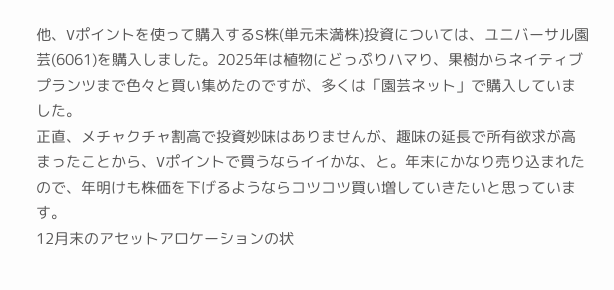他、Vポイントを使って購入するS株(単元未満株)投資については、ユニバーサル園芸(6061)を購入しました。2025年は植物にどっぷりハマり、果樹からネイティブプランツまで色々と買い集めたのですが、多くは「園芸ネット」で購入していました。
正直、メチャクチャ割高で投資妙味はありませんが、趣味の延長で所有欲求が高まったことから、Vポイントで買うならイイかな、と。年末にかなり売り込まれたので、年明けも株価を下げるようならコツコツ買い増していきたいと思っています。
12月末のアセットアロケーションの状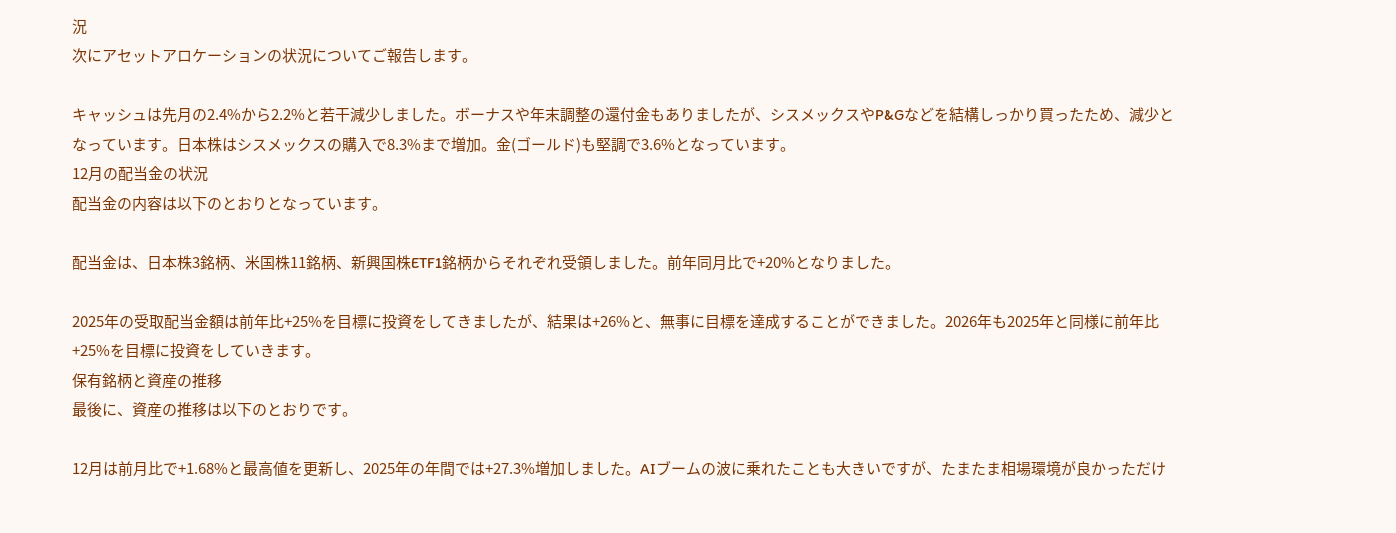況
次にアセットアロケーションの状況についてご報告します。

キャッシュは先月の2.4%から2.2%と若干減少しました。ボーナスや年末調整の還付金もありましたが、シスメックスやP&Gなどを結構しっかり買ったため、減少となっています。日本株はシスメックスの購入で8.3%まで増加。金(ゴールド)も堅調で3.6%となっています。
12月の配当金の状況
配当金の内容は以下のとおりとなっています。

配当金は、日本株3銘柄、米国株11銘柄、新興国株ETF1銘柄からそれぞれ受領しました。前年同月比で+20%となりました。

2025年の受取配当金額は前年比+25%を目標に投資をしてきましたが、結果は+26%と、無事に目標を達成することができました。2026年も2025年と同様に前年比+25%を目標に投資をしていきます。
保有銘柄と資産の推移
最後に、資産の推移は以下のとおりです。

12月は前月比で+1.68%と最高値を更新し、2025年の年間では+27.3%増加しました。AIブームの波に乗れたことも大きいですが、たまたま相場環境が良かっただけ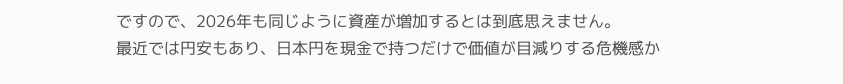ですので、2026年も同じように資産が増加するとは到底思えません。
最近では円安もあり、日本円を現金で持つだけで価値が目減りする危機感か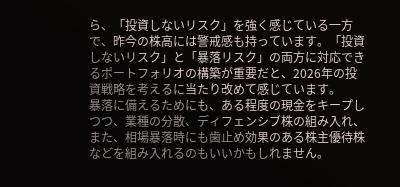ら、「投資しないリスク」を強く感じている一方で、昨今の株高には警戒感も持っています。「投資しないリスク」と「暴落リスク」の両方に対応できるポートフォリオの構築が重要だと、2026年の投資戦略を考えるに当たり改めて感じています。
暴落に備えるためにも、ある程度の現金をキープしつつ、業種の分散、ディフェンシブ株の組み入れ、また、相場暴落時にも歯止め効果のある株主優待株などを組み入れるのもいいかもしれません。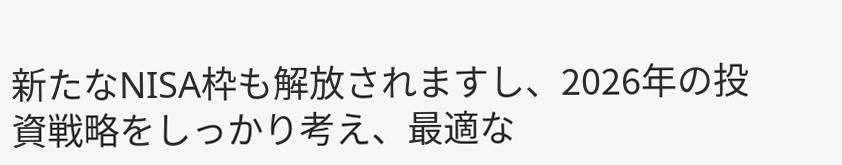新たなNISA枠も解放されますし、2026年の投資戦略をしっかり考え、最適な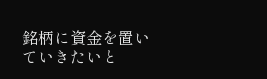銘柄に資金を置いていきたいと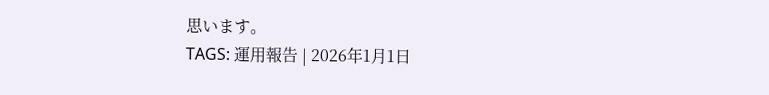思います。
TAGS: 運用報告 | 2026年1月1日